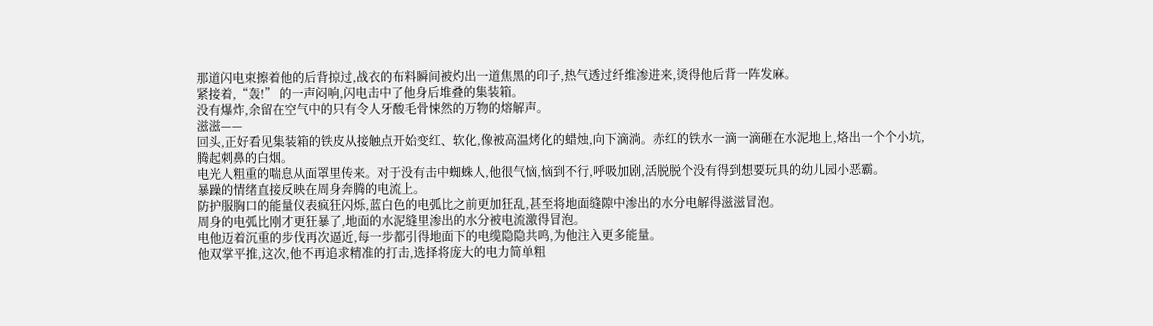那道闪电束擦着他的后背掠过,战衣的布料瞬间被灼出一道焦黑的印子,热气透过纤维渗进来,烫得他后背一阵发麻。
紧接着,“轰!” 的一声闷响,闪电击中了他身后堆叠的集装箱。
没有爆炸,余留在空气中的只有令人牙酸毛骨悚然的万物的熔解声。
滋滋——
回头,正好看见集装箱的铁皮从接触点开始变红、软化,像被高温烤化的蜡烛,向下滴淌。赤红的铁水一滴一滴砸在水泥地上,烙出一个个小坑,腾起刺鼻的白烟。
电光人粗重的喘息从面罩里传来。对于没有击中蜘蛛人,他很气恼,恼到不行,呼吸加剧,活脱脱个没有得到想要玩具的幼儿园小恶霸。
暴躁的情绪直接反映在周身奔腾的电流上。
防护服胸口的能量仪表疯狂闪烁,蓝白色的电弧比之前更加狂乱,甚至将地面缝隙中渗出的水分电解得滋滋冒泡。
周身的电弧比刚才更狂暴了,地面的水泥缝里渗出的水分被电流激得冒泡。
电他迈着沉重的步伐再次逼近,每一步都引得地面下的电缆隐隐共鸣,为他注入更多能量。
他双掌平推,这次,他不再追求精准的打击,选择将庞大的电力简单粗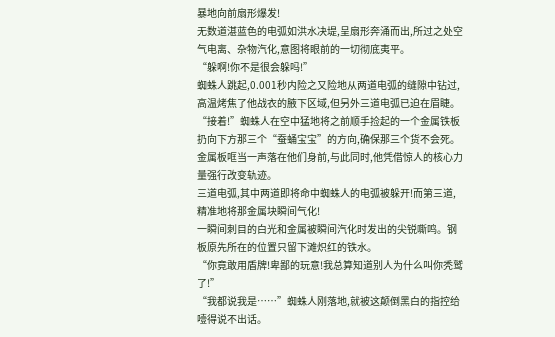暴地向前扇形爆发!
无数道湛蓝色的电弧如洪水决堤,呈扇形奔涌而出,所过之处空气电离、杂物汽化,意图将眼前的一切彻底夷平。
“躲啊!你不是很会躲吗!”
蜘蛛人跳起,0.001秒内险之又险地从两道电弧的缝隙中钻过,高温烤焦了他战衣的腋下区域,但另外三道电弧已迫在眉睫。
“接着!”蜘蛛人在空中猛地将之前顺手捡起的一个金属铁板扔向下方那三个“蚕蛹宝宝”的方向,确保那三个货不会死。
金属板哐当一声落在他们身前,与此同时,他凭借惊人的核心力量强行改变轨迹。
三道电弧,其中两道即将命中蜘蛛人的电弧被躲开!而第三道,精准地将那金属块瞬间气化!
一瞬间刺目的白光和金属被瞬间汽化时发出的尖锐嘶鸣。钢板原先所在的位置只留下滩炽红的铁水。
“你竟敢用盾牌!卑鄙的玩意!我总算知道别人为什么叫你秃鹫了!”
“我都说我是……”蜘蛛人刚落地,就被这颠倒黑白的指控给噎得说不出话。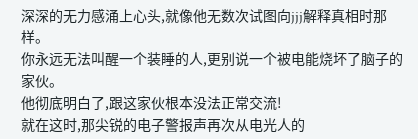深深的无力感涌上心头,就像他无数次试图向jjj解释真相时那样。
你永远无法叫醒一个装睡的人,更别说一个被电能烧坏了脑子的家伙。
他彻底明白了,跟这家伙根本没法正常交流!
就在这时,那尖锐的电子警报声再次从电光人的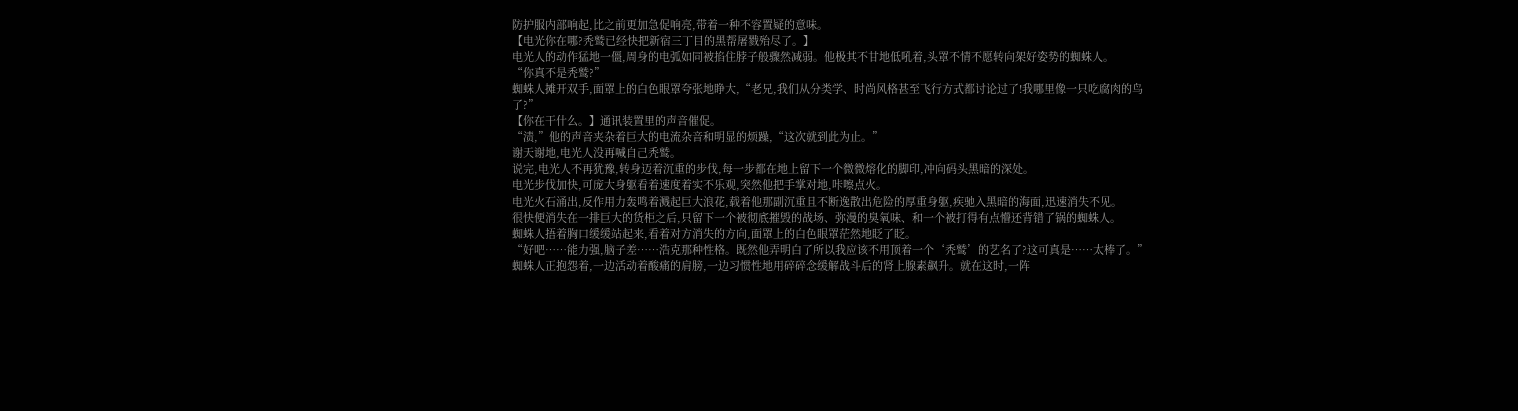防护服内部响起,比之前更加急促响亮,带着一种不容置疑的意味。
【电光你在哪?秃鹫已经快把新宿三丁目的黑帮屠戮殆尽了。】
电光人的动作猛地一僵,周身的电弧如同被掐住脖子般骤然减弱。他极其不甘地低吼着,头罩不情不愿转向架好姿势的蜘蛛人。
“你真不是秃鹫?”
蜘蛛人摊开双手,面罩上的白色眼罩夸张地睁大,“老兄,我们从分类学、时尚风格甚至飞行方式都讨论过了!我哪里像一只吃腐肉的鸟了?”
【你在干什么。】通讯装置里的声音催促。
“渍,”他的声音夹杂着巨大的电流杂音和明显的烦躁,“这次就到此为止。”
谢天谢地,电光人没再喊自己秃鹫。
说完,电光人不再犹豫,转身迈着沉重的步伐,每一步都在地上留下一个微微熔化的脚印,冲向码头黑暗的深处。
电光步伐加快,可庞大身躯看着速度着实不乐观,突然他把手掌对地,咔嚓点火。
电光火石涌出,反作用力轰鸣着溅起巨大浪花,载着他那副沉重且不断逸散出危险的厚重身躯,疾驰入黑暗的海面,迅速消失不见。
很快便消失在一排巨大的货柜之后,只留下一个被彻底摧毁的战场、弥漫的臭氧味、和一个被打得有点懵还背错了锅的蜘蛛人。
蜘蛛人捂着胸口缓缓站起来,看着对方消失的方向,面罩上的白色眼罩茫然地眨了眨。
“好吧……能力强,脑子差……浩克那种性格。既然他弄明白了所以我应该不用顶着一个‘秃鹫’的艺名了?这可真是……太棒了。”
蜘蛛人正抱怨着,一边活动着酸痛的肩膀,一边习惯性地用碎碎念缓解战斗后的肾上腺素飙升。就在这时,一阵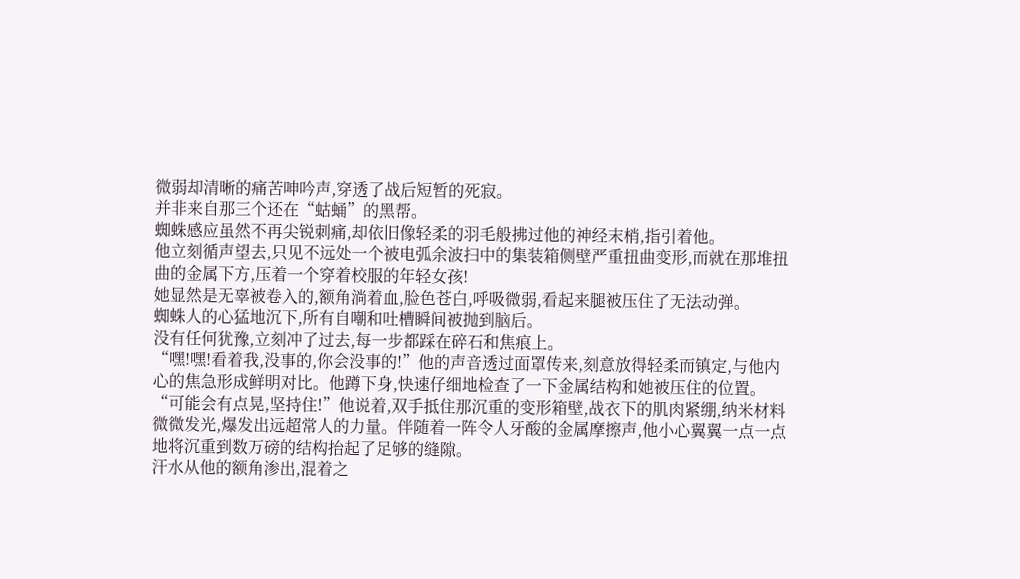微弱却清晰的痛苦呻吟声,穿透了战后短暂的死寂。
并非来自那三个还在“蛄蛹”的黑帮。
蜘蛛感应虽然不再尖锐刺痛,却依旧像轻柔的羽毛般拂过他的神经末梢,指引着他。
他立刻循声望去,只见不远处一个被电弧余波扫中的集装箱侧壁严重扭曲变形,而就在那堆扭曲的金属下方,压着一个穿着校服的年轻女孩!
她显然是无辜被卷入的,额角淌着血,脸色苍白,呼吸微弱,看起来腿被压住了无法动弹。
蜘蛛人的心猛地沉下,所有自嘲和吐槽瞬间被抛到脑后。
没有任何犹豫,立刻冲了过去,每一步都踩在碎石和焦痕上。
“嘿!嘿!看着我,没事的,你会没事的!”他的声音透过面罩传来,刻意放得轻柔而镇定,与他内心的焦急形成鲜明对比。他蹲下身,快速仔细地检查了一下金属结构和她被压住的位置。
“可能会有点晃,坚持住!”他说着,双手抵住那沉重的变形箱壁,战衣下的肌肉紧绷,纳米材料微微发光,爆发出远超常人的力量。伴随着一阵令人牙酸的金属摩擦声,他小心翼翼一点一点地将沉重到数万磅的结构抬起了足够的缝隙。
汗水从他的额角渗出,混着之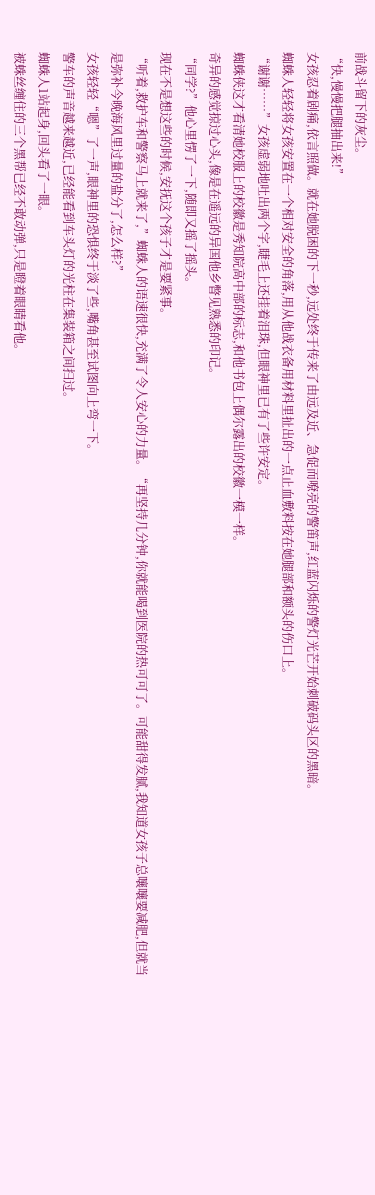前战斗留下的灰尘。
“快,慢慢把腿抽出来!”
女孩忍着剧痛,依言照做。就在她脱困的下一秒,远处终于传来了由远及近、急促而嘹亮的警笛声,红蓝闪烁的警灯光芒开始刺破码头区的黑暗。
蜘蛛人轻轻将女孩安置在一个相对安全的角落,用从他战衣备用材料里扯出的一点止血敷料按在她腿部和额头的伤口上。
“谢谢……”女孩虚弱地吐出两个字,睫毛上还挂着泪珠,但眼神里已有了些许安定。
蜘蛛侠这才看清她校服上的校徽是秀知院高中部的标志,和他书包上偶尔露出的校徽一模一样。
奇异的感觉掠过心头,像是在遥远的异国他乡瞥见熟悉的印记。
“同学?”他心里愣了一下,随即又摇了摇头。
现在不是想这些的时候,安抚这个孩子才是要紧事。
“听着,救护车和警察马上就来了,”蜘蛛人的语速很快,充满了令人安心的力量。“再坚持几分钟,你就能喝到医院的热可可了。可能甜得发腻,我知道女孩子总嚷嚷要减肥,但就当是弥补今晚海风里过量的盐分了,怎么样?”
女孩轻轻“嗯”了一声,眼神里的恐惧终于淡了些,嘴角甚至试图向上弯一下。
警车的声音越来越近,已经能看到车头灯的光柱在集装箱之间扫过。
蜘蛛人1站起身,回头看了一眼。
被蛛丝缠住的三个黑帮已经不敢动弹,只是瞪着眼睛看他。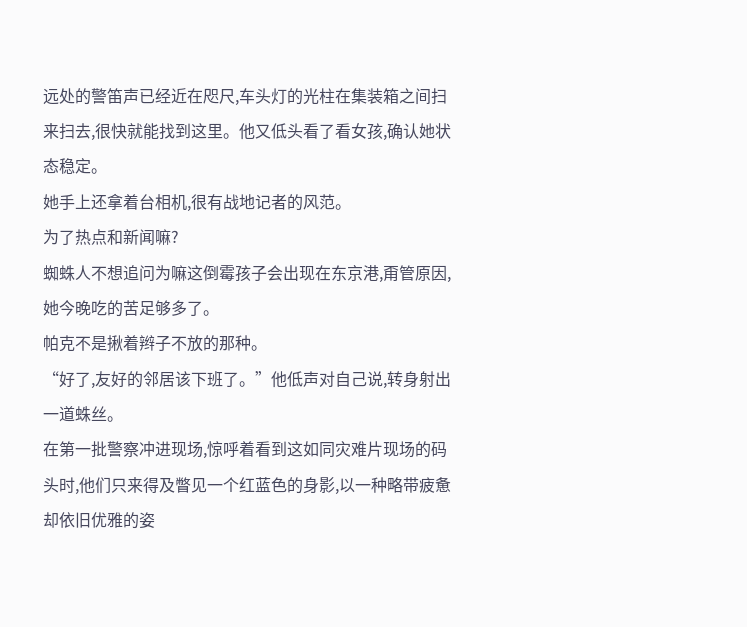远处的警笛声已经近在咫尺,车头灯的光柱在集装箱之间扫来扫去,很快就能找到这里。他又低头看了看女孩,确认她状态稳定。
她手上还拿着台相机,很有战地记者的风范。
为了热点和新闻嘛?
蜘蛛人不想追问为嘛这倒霉孩子会出现在东京港,甭管原因,她今晚吃的苦足够多了。
帕克不是揪着辫子不放的那种。
“好了,友好的邻居该下班了。”他低声对自己说,转身射出一道蛛丝。
在第一批警察冲进现场,惊呼着看到这如同灾难片现场的码头时,他们只来得及瞥见一个红蓝色的身影,以一种略带疲惫却依旧优雅的姿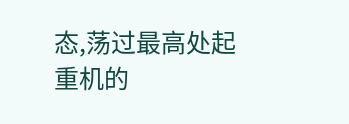态,荡过最高处起重机的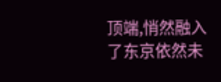顶端,悄然融入了东京依然未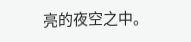亮的夜空之中。